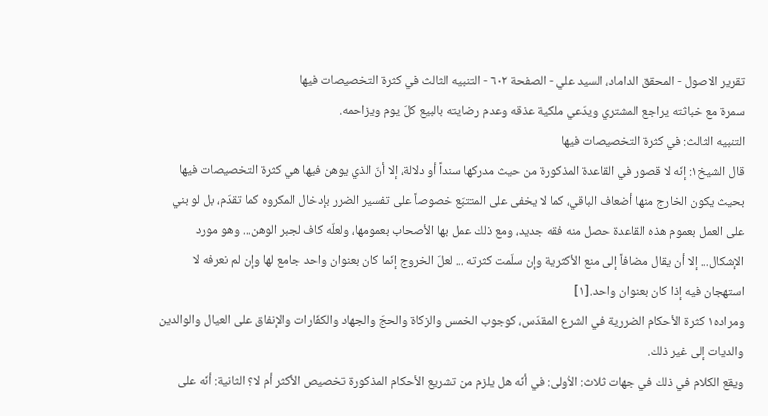تقریر الاصول - المحقق الداماد، السيد علي - الصفحة ٦٠٢ - التنبيه الثالث في كثرة التخصيصات فيها
سمرة مع خباثته يراجع المشتري ويدّعي ملكية عذقه وعدم رضايته بالبيع كلّ يوم ويزاحمه.
التنبيه الثالث: في كثرة التخصيصات فيها
قال الشيخ١: إنّه لا قصور في القاعدة المذكورة من حيث مدركها سنداً أو دلالة، إلا أنّ الذي يوهن فيها هي كثرة التخصيصات فيها بحيث يكون الخارج منها أضعاف الباقي، كما لا يخفى على المتتبّع خصوصاً على تفسير الضرر بإدخال المكروه كما تقدّم، بل لو بني على العمل بعموم هذه القاعدة حصل منه فقه جديد، ومع ذلك عمل بها الأصحاب بعمومها، ولعلّه كاف لجبر الوهن... وهو مورد الإشكال... إلا أن يقال مضافاً إلى منع الأكثرية وإن سلّمت كثرته ... لعلّ الخروج إنّما كان بعنوان واحد جامع لها وإن لم نعرفه لا استهجان فيه إذا كان بعنوان واحد.[١]
ومراده١ كثرة الأحكام الضررية في الشرع المقدّس، كوجوب الخمس والزكاة والحجّ والجهاد والكفّارات والإنفاق على العيال والوالدين والديات إلى غير ذلك.
ويقع الكلام في ذلك في جهات ثلاث: الاُولى: في أنّه هل يلزم من تشريع الأحكام المذكورة تخصيص الأكثر أم لا؟ الثانية: أنّه على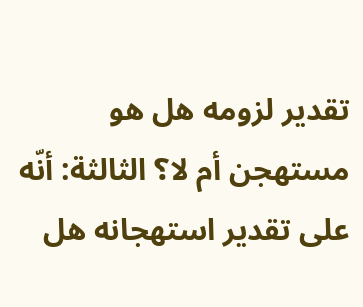تقدير لزومه هل هو مستهجن أم لا؟ الثالثة: أنّه على تقدير استهجانه هل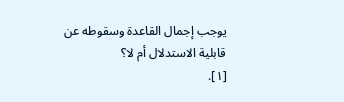يوجب إجمال القاعدة وسقوطه عن قابلية الاستدلال أم لا؟
[١].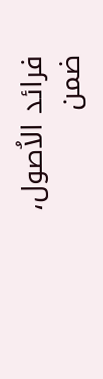فرائد الاُصول، ضمن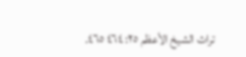تراث الشيخ الأعظم ٢٥: ٤٦٤ ٤٦٥.